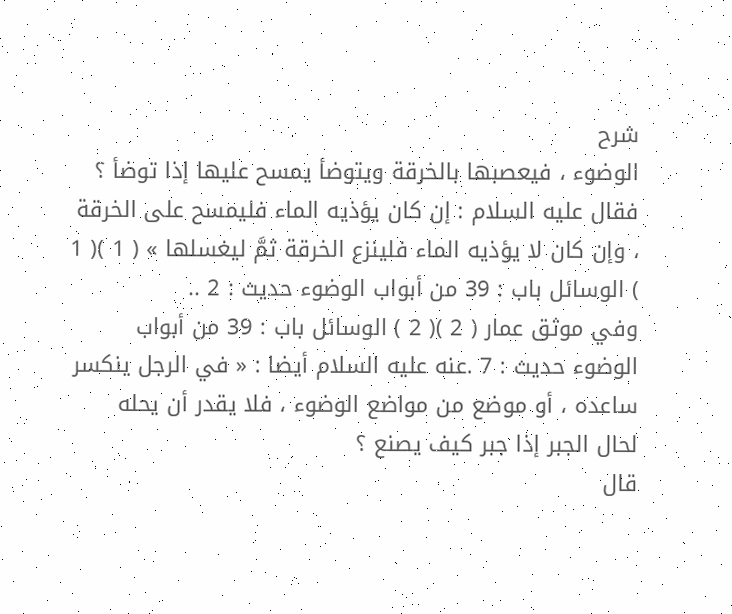شرح
الوضوء ، فيعصبها بالخرقة ويتوضأ يمسح عليها إذا توضأ ؟ فقال عليه السلام : إن كان يؤذيه الماء فليمسح على الخرقة ، وإن كان لا يؤذيه الماء فلينزع الخرقة ثمَّ ليغسلها » ( 1 )( 1 ) الوسائل باب : 39 من أبواب الوضوء حديث : 2 ..
وفي موثق عمار ( 2 )( 2 ) الوسائل باب : 39 من أبواب الوضوء حديث : 7 .عنه عليه السلام أيضا : « في الرجل ينكسر ساعده ، أو موضع من مواضع الوضوء ، فلا يقدر أن يحله لحال الجبر إذا جبر كيف يصنع ؟
قال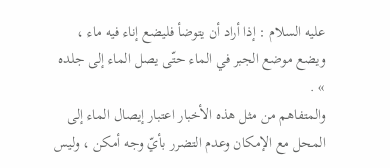عليه السلام : إذا أراد أن يتوضأ فليضع إناء فيه ماء ، ويضع موضع الجبر في الماء حتّى يصل الماء إلى جلده » .
والمتفاهم من مثل هذه الأخبار اعتبار إيصال الماء إلى المحل مع الإمكان وعدم التضرر بأيّ وجه أمكن ، وليس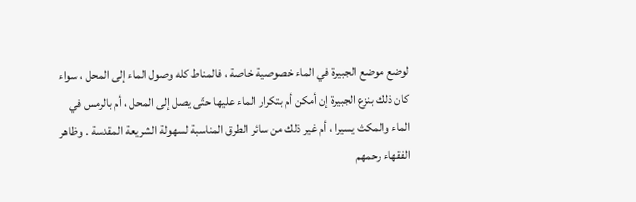لوضع موضع الجبيرة في الماء خصوصية خاصة ، فالمناط كله وصول الماء إلى المحل ، سواء كان ذلك بنزع الجبيرة إن أمكن أم بتكرار الماء عليها حتّى يصل إلى المحل ، أم بالرمس في الماء والمكث يسيرا ، أم غير ذلك من سائر الطرق المناسبة لسهولة الشريعة المقدسة . وظاهر الفقهاء رحمهم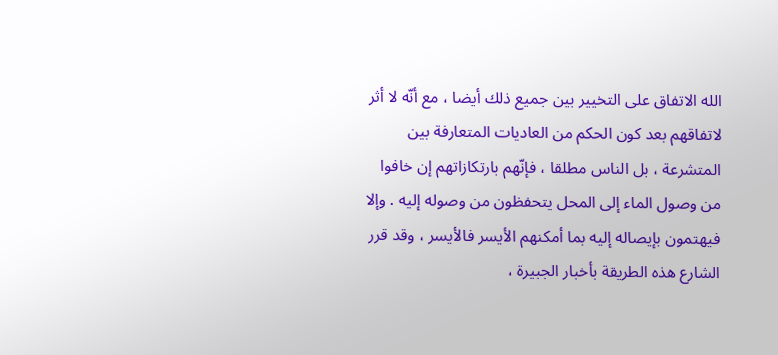الله الاتفاق على التخيير بين جميع ذلك أيضا ، مع أنّه لا أثر لاتفاقهم بعد كون الحكم من العاديات المتعارفة بين المتشرعة ، بل الناس مطلقا ، فإنّهم بارتكازاتهم إن خافوا من وصول الماء إلى المحل يتحفظون من وصوله إليه . وإلا فيهتمون بإيصاله إليه بما أمكنهم الأيسر فالأيسر ، وقد قرر الشارع هذه الطريقة بأخبار الجبيرة ،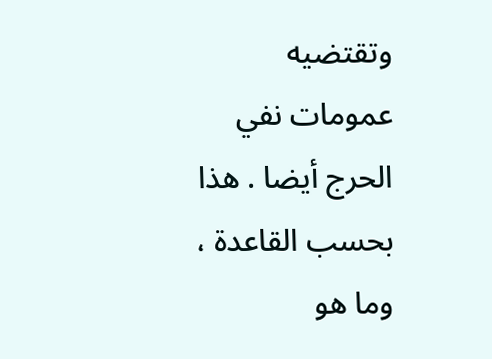وتقتضيه عمومات نفي الحرج أيضا . هذا بحسب القاعدة ، وما هو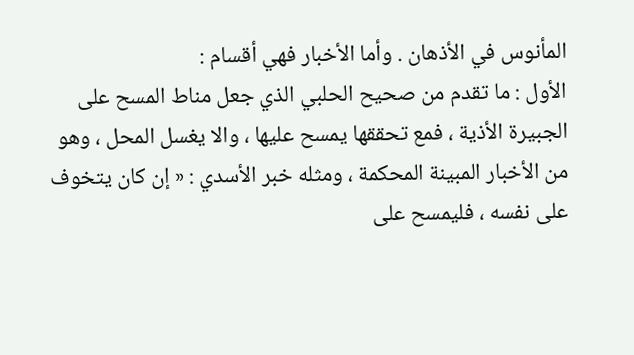المأنوس في الأذهان . وأما الأخبار فهي أقسام :
الأول : ما تقدم من صحيح الحلبي الذي جعل مناط المسح على الجبيرة الأذية ، فمع تحققها يمسح عليها ، والا يغسل المحل ، وهو من الأخبار المبينة المحكمة ، ومثله خبر الأسدي : « إن كان يتخوف على نفسه ، فليمسح على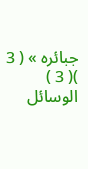جبائره » ( 3 )( 3 ) الوسائل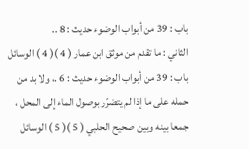باب : 39 من أبواب الوضوء حديث : 8 ..
الثاني : ما تقدم من موثق ابن عمار ( 4 )( 4 ) الوسائل باب : 39 من أبواب الوضوء حديث : 6 .، ولا بد من حمله على ما إذا لم يتضرّر بوصول الماء إلى المحل ، جمعا بينه وبين صحيح الحلبي ( 5 )( 5 ) الوسائل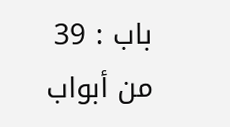باب : 39 من أبواب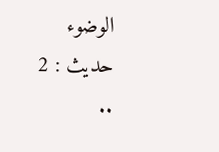الوضوء حديث : 2 ..